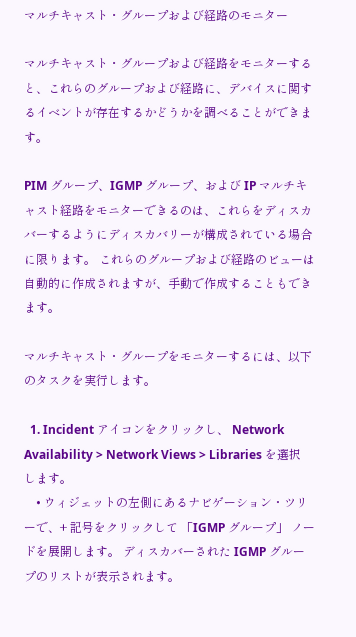マルチキャスト・グループおよび経路のモニター

マルチキャスト・グループおよび経路をモニターすると、これらのグループおよび経路に、デバイスに関するイベントが存在するかどうかを調べることができます。

PIM グループ、IGMP グループ、および IP マルチキャスト経路をモニターできるのは、これらをディスカバーするようにディスカバリーが構成されている場合に限ります。 これらのグループおよび経路のビューは自動的に作成されますが、手動で作成することもできます。

マルチキャスト・グループをモニターするには、以下のタスクを実行します。

  1. Incident アイコンをクリックし、 Network Availability > Network Views > Libraries を選択します。
    • ウィジェットの左側にあるナビゲーション・ツリーで、+ 記号をクリックして 「IGMP グループ」 ノードを展開します。 ディスカバーされた IGMP グループのリストが表示されます。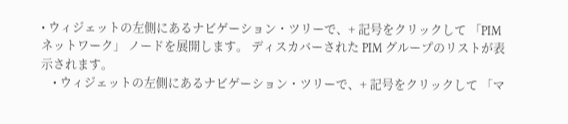• ウィジェットの左側にあるナビゲーション・ツリーで、+ 記号をクリックして 「PIM ネットワーク」 ノードを展開します。 ディスカバーされた PIM グループのリストが表示されます。
    • ウィジェットの左側にあるナビゲーション・ツリーで、+ 記号をクリックして 「マ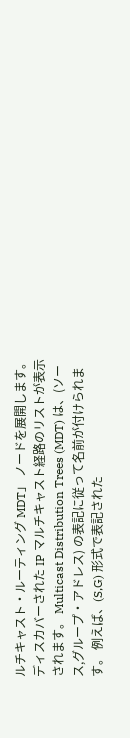ルチキャスト・ルーティング MDT」 ノードを展開します。 ディスカバーされた IP マルチキャスト経路のリストが表示されます。 Multicast Distribution Trees (MDT) は、(ソース,グループ・アドレス) の表記に従って名前が付けられます。 例えば、(S,G) 形式で表記された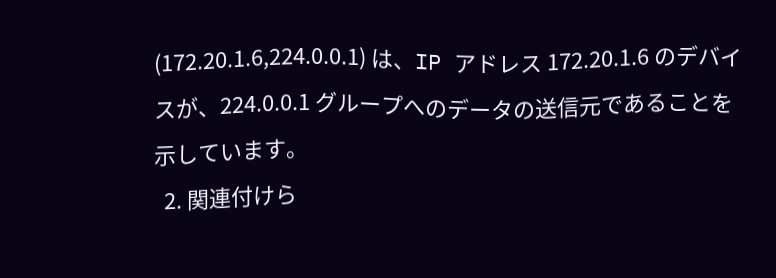(172.20.1.6,224.0.0.1) は、IP アドレス 172.20.1.6 のデバイスが、224.0.0.1 グループへのデータの送信元であることを示しています。
  2. 関連付けら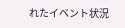れたイベント状況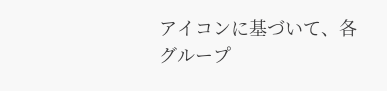アイコンに基づいて、各グループ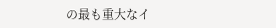の最も重大なイ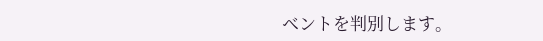ベントを判別します。